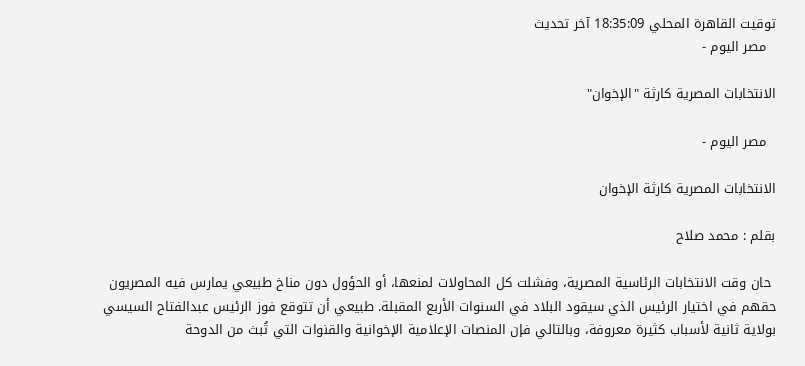توقيت القاهرة المحلي 18:35:09 آخر تحديث
  مصر اليوم -

الانتخابات المصرية كارثة "الإخوان"

  مصر اليوم -

الانتخابات المصرية كارثة الإخوان

بقلم : محمد صلاح

 حان وقت الانتخابات الرئاسية المصرية، وفشلت كل المحاولات لمنعها، أو الحؤول دون مناخ طبيعي يمارس فيه المصريون حقهم في اختيار الرئيس الذي سيقود البلاد في السنوات الأربع المقبلة. طبيعي أن تتوقع فوز الرئيس عبدالفتاح السيسي بولاية ثانية لأسباب كثيرة معروفة، وبالتالي فإن المنصات الإعلامية الإخوانية والقنوات التي تُبث من الدوحة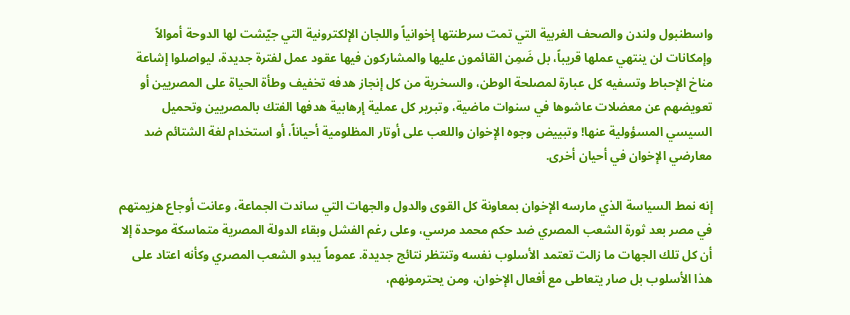واسطنبول ولندن والصحف الغربية التي تمت سرطنتها إخوانياً واللجان الإلكترونية التي جيّشت لها الدوحة أموالاً وإمكانات لن ينتهي عملها قريباً، بل ضَمِن القائمون عليها والمشاركون فيها عقود عمل لفترة جديدة، ليواصلوا إشاعة مناخ الإحباط وتسفيه كل عبارة لمصلحة الوطن، والسخرية من كل إنجاز هدفه تخفيف وطأة الحياة على المصريين أو تعويضهم عن معضلات عاشوها في سنوات ماضية، وتبرير كل عملية إرهابية هدفها الفتك بالمصريين وتحميل السيسي المسؤولية عنها! وتبييض وجوه الإخوان واللعب على أوتار المظلومية أحياناً، أو استخدام لغة الشتائم ضد معارضي الإخوان في أحيان أخرى.

إنه نمط السياسة الذي مارسه الإخوان بمعاونة كل القوى والدول والجهات التي ساندت الجماعة، وعانت أوجاع هزيمتهم في مصر بعد ثورة الشعب المصري ضد حكم محمد مرسي، وعلى رغم الفشل وبقاء الدولة المصرية متماسكة موحدة إلا أن كل تلك الجهات ما زالت تعتمد الأسلوب نفسه وتنتظر نتائج جديدة. عموماً يبدو الشعب المصري وكأنه اعتاد على هذا الأسلوب بل صار يتعاطى مع أفعال الإخوان، ومن يحترمونهم،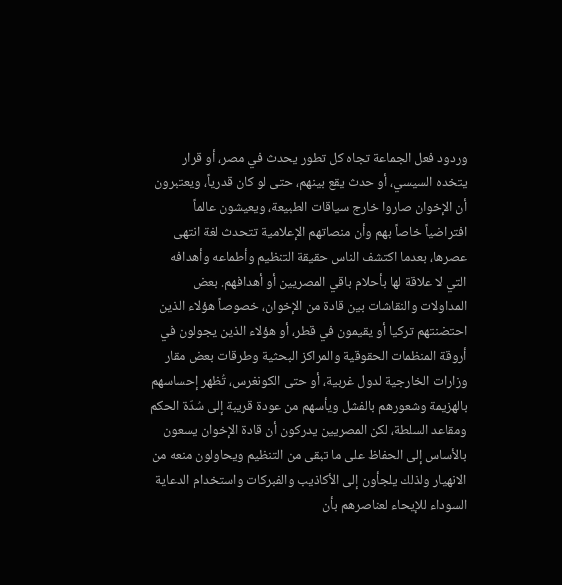وردود فعل الجماعة تجاه كل تطور يحدث في مصر، أو قرار يتخده السيسي، أو حدث يقع بينهم، حتى لو كان قدرياً، ويعتبرون أن الإخوان صاروا خارج سياقات الطبيعة، ويعيشون عالماً افتراضياً خاصاً بهم وأن منصاتهم الإعلامية تتحدث لغة انتهى عصرها، بعدما اكتشف الناس حقيقة التنظيم وأطماعه وأهدافه التي لا علاقة لها بأحلام باقي المصريين أو أهدافهم. بعض المداولات والنقاشات بين قادة من الإخوان، خصوصاً هؤلاء الذين احتضنتهم تركيا أو يقيمون في قطر، أو هؤلاء الذين يجولون في أروقة المنظمات الحقوقية والمراكز البحثية وطرقات بعض مقار وزارات الخارجية لدول غربية، أو حتى الكونغرس، تُظهر إحساسهم بالهزيمة وشعورهم بالفشل ويأسهم من عودة قريبة إلى سُدّة الحكم ومقاعد السلطة، لكن المصريين يدركون أن قادة الإخوان يسعون بالأساس إلى الحفاظ على ما تبقى من التنظيم ويحاولون منعه من الانهيار ولذلك يلجأون إلى الأكاذيب والفبركات واستخدام الدعاية السوداء للإيحاء لعناصرهم بأن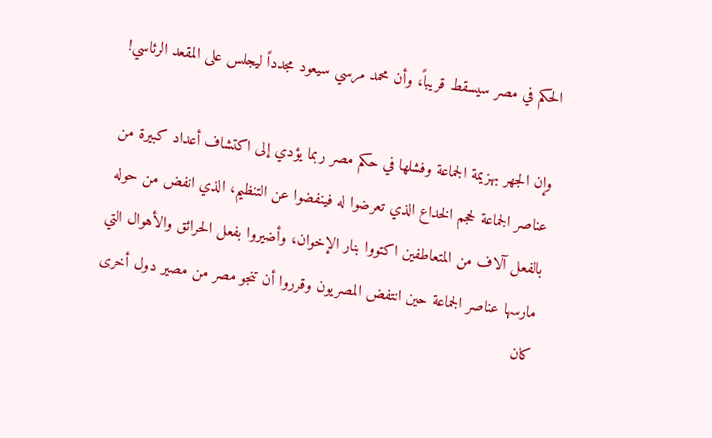الحكم في مصر سيسقط قريباً، وأن محمد مرسي سيعود مجدداً ليجلس على المقعد الرئاسي!

وإن الجهر بهزيمة الجماعة وفشلها في حكم مصر ربما يؤدي إلى اكتشاف أعداد كبيرة من عناصر الجماعة لحجم الخداع الذي تعرضوا له فينفضوا عن التنظيم، الذي انفض من حوله بالفعل آلاف من المتعاطفين اكتووا بنار الإخوان، وأضيروا بفعل الحرائق والأهوال التي مارسها عناصر الجماعة حين انتفض المصريون وقرروا أن تنجو مصر من مصير دول أخرى كان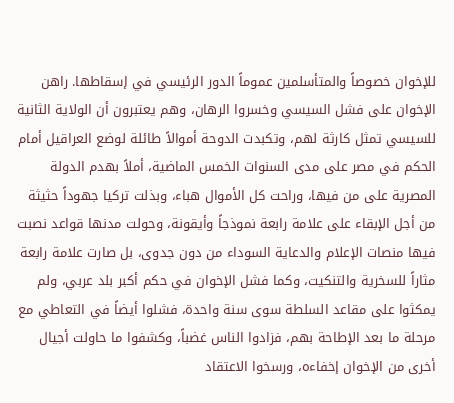للإخوان خصوصاً والمتأسلمين عموماً الدور الرئيسي في إسقاطها. راهن الإخوان على فشل السيسي وخسروا الرهان، وهم يعتبرون أن الولاية الثانية للسيسي تمثل كارثة لهم، وتكبدت الدوحة أموالاً طائلة لوضع العراقيل أمام الحكم في مصر على مدى السنوات الخمس الماضية، أملاً بهدم الدولة المصرية على من فيها، وراحت كل الأموال هباء، وبذلت تركيا جهوداً حثيثة من أجل الإبقاء على علامة رابعة نموذجاً وأيقونة، وحولت مدنها قواعد نصبت فيها منصات الإعلام والدعاية السوداء من دون جدوى، بل صارت علامة رابعة مثاراً للسخرية والتنكيت، وكما فشل الإخوان في حكم أكبر بلد عربي، ولم يمكثوا على مقاعد السلطة سوى سنة واحدة، فشلوا أيضاً في التعاطي مع مرحلة ما بعد الإطاحة بهم، فزادوا الناس غضباً، وكشفوا ما حاولت أجيال أخرى من الإخوان إخفاءه، ورسخوا الاعتقاد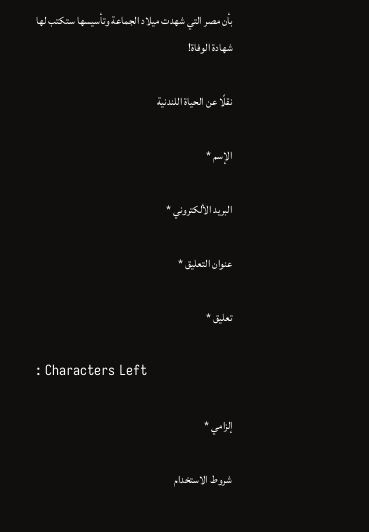بأن مصر التي شهدت ميلاد الجماعة وتأسيسها ستكتب لها شهادة الوفاة!

نقلًا عن الحياة اللندنية

الإسم *

البريد الألكتروني *

عنوان التعليق *

تعليق *

: Characters Left

إلزامي *

شروط الاستخدام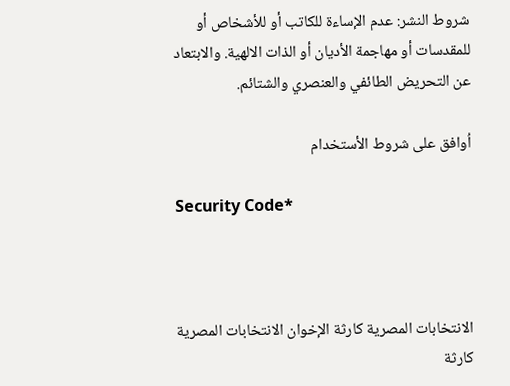شروط النشر: عدم الإساءة للكاتب أو للأشخاص أو للمقدسات أو مهاجمة الأديان أو الذات الالهية. والابتعاد عن التحريض الطائفي والعنصري والشتائم.

اُوافق على شروط الأستخدام

Security Code*



الانتخابات المصرية كارثة الإخوان الانتخابات المصرية كارثة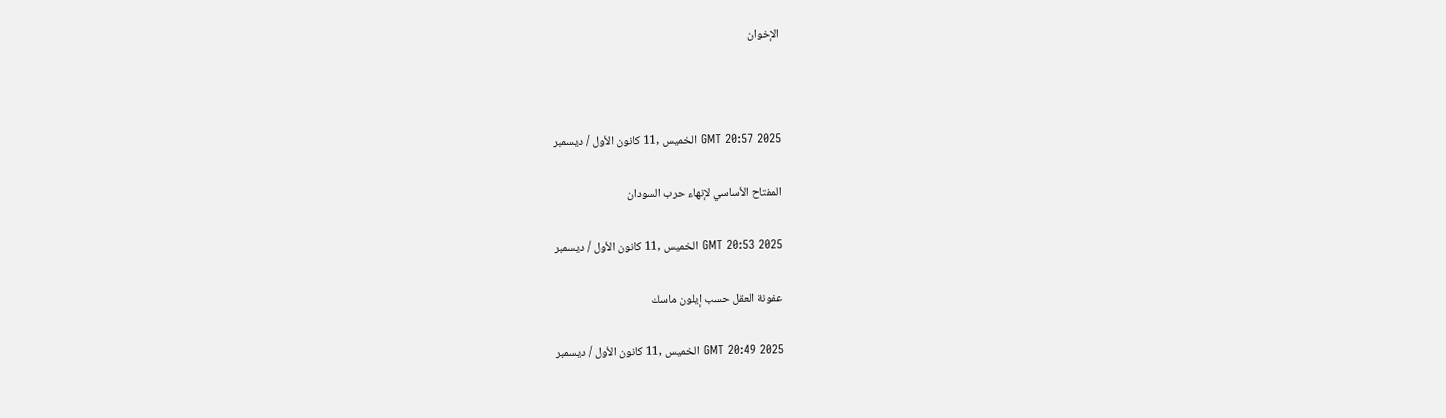الإخوان



GMT 20:57 2025 الخميس ,11 كانون الأول / ديسمبر

المفتاح الأساسي لإنهاء حرب السودان

GMT 20:53 2025 الخميس ,11 كانون الأول / ديسمبر

عفونة العقل حسب إيلون ماسك

GMT 20:49 2025 الخميس ,11 كانون الأول / ديسمبر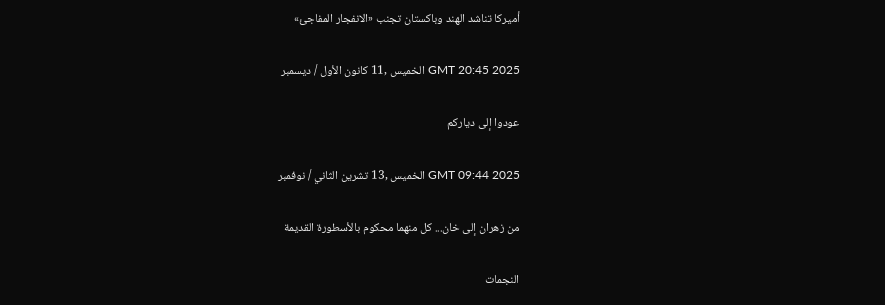أميركا تناشد الهند وباكستان تجنب «الانفجار المفاجئ»

GMT 20:45 2025 الخميس ,11 كانون الأول / ديسمبر

عودوا إلى دياركم

GMT 09:44 2025 الخميس ,13 تشرين الثاني / نوفمبر

من زهران إلى خان... كل منهما محكوم بالأسطورة القديمة

النجمات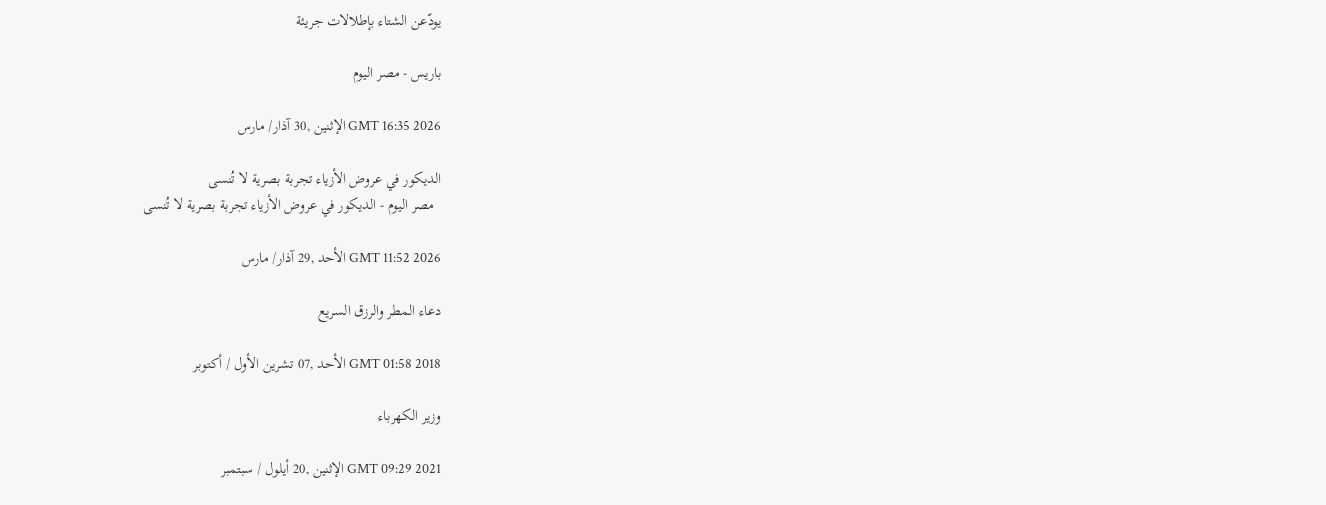يودّعن الشتاء بإطلالات جريئة

باريس - مصر اليوم

GMT 16:35 2026 الإثنين ,30 آذار/ مارس

الديكور في عروض الأزياء تجربة بصرية لا تُنسى
  مصر اليوم - الديكور في عروض الأزياء تجربة بصرية لا تُنسى

GMT 11:52 2026 الأحد ,29 آذار/ مارس

دعاء المطر والرزق السريع

GMT 01:58 2018 الأحد ,07 تشرين الأول / أكتوبر

وزير الكهرباء

GMT 09:29 2021 الإثنين ,20 أيلول / سبتمبر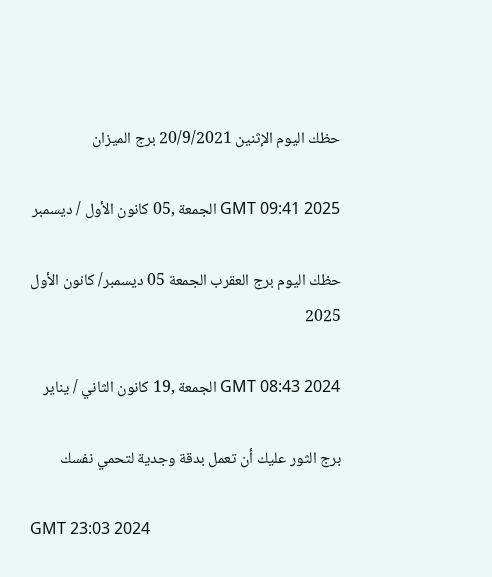حظك اليوم الإثنين 20/9/2021 برج الميزان

GMT 09:41 2025 الجمعة ,05 كانون الأول / ديسمبر

حظك اليوم برج العقرب الجمعة 05 ديسمبر/ كانون الأول 2025

GMT 08:43 2024 الجمعة ,19 كانون الثاني / يناير

برج الثور عليك أن تعمل بدقة وجدية لتحمي نفسك

GMT 23:03 2024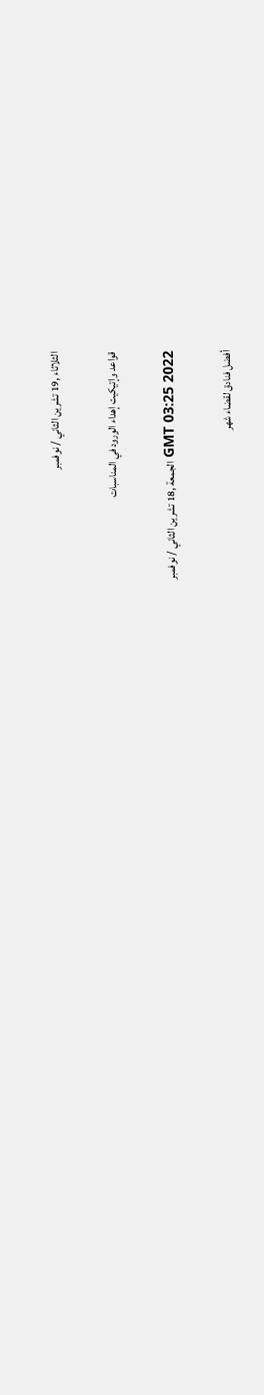الثلاثاء ,19 تشرين الثاني / نوفمبر

قواعد وإتيكيت إهداء الورود في المناسبات

GMT 03:25 2022 الجمعة ,18 تشرين الثاني / نوفمبر

أفضل فنادق لقضاء شهر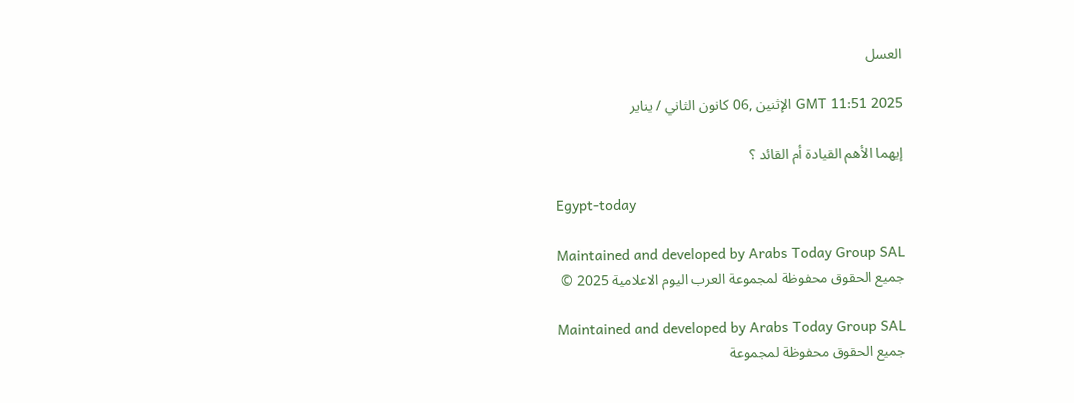العسل

GMT 11:51 2025 الإثنين ,06 كانون الثاني / يناير

إيهما الأهم القيادة أم القائد ؟

Egypt-today

Maintained and developed by Arabs Today Group SAL
جميع الحقوق محفوظة لمجموعة العرب اليوم الاعلامية 2025 ©

Maintained and developed by Arabs Today Group SAL
جميع الحقوق محفوظة لمجموعة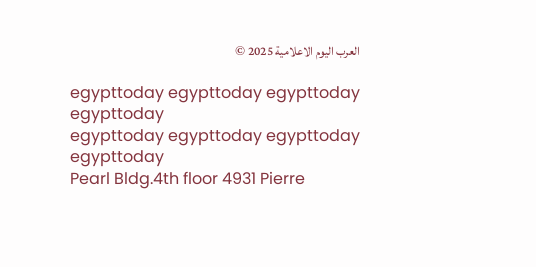العرب اليوم الاعلامية 2025 ©

egypttoday egypttoday egypttoday egypttoday
egypttoday egypttoday egypttoday
egypttoday
Pearl Bldg.4th floor 4931 Pierre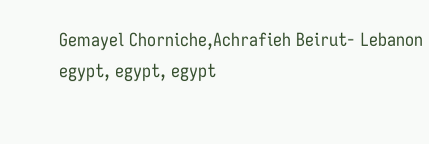Gemayel Chorniche,Achrafieh Beirut- Lebanon
egypt, egypt, egypt